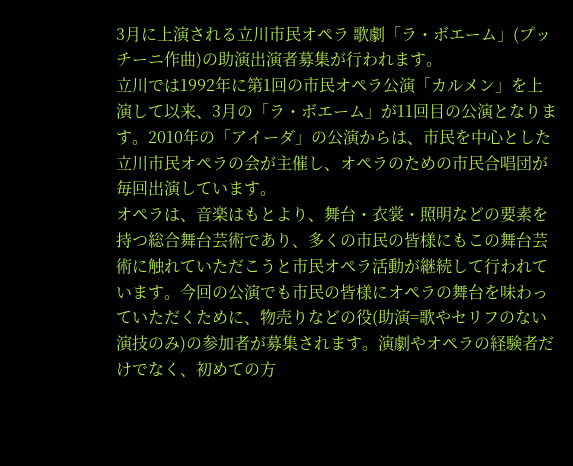3月に上演される立川市民オペラ 歌劇「ラ・ボエーム」(プッチーニ作曲)の助演出演者募集が行われます。
立川では1992年に第1回の市民オペラ公演「カルメン」を上演して以来、3月の「ラ・ボエーム」が11回目の公演となります。2010年の「アイーダ」の公演からは、市民を中心とした立川市民オペラの会が主催し、オペラのための市民合唱団が毎回出演しています。
オペラは、音楽はもとより、舞台・衣裳・照明などの要素を持つ総合舞台芸術であり、多くの市民の皆様にもこの舞台芸術に触れていただこうと市民オペラ活動が継続して行われています。今回の公演でも市民の皆様にオペラの舞台を味わっていただくために、物売りなどの役(助演=歌やセリフのない演技のみ)の参加者が募集されます。演劇やオペラの経験者だけでなく、初めての方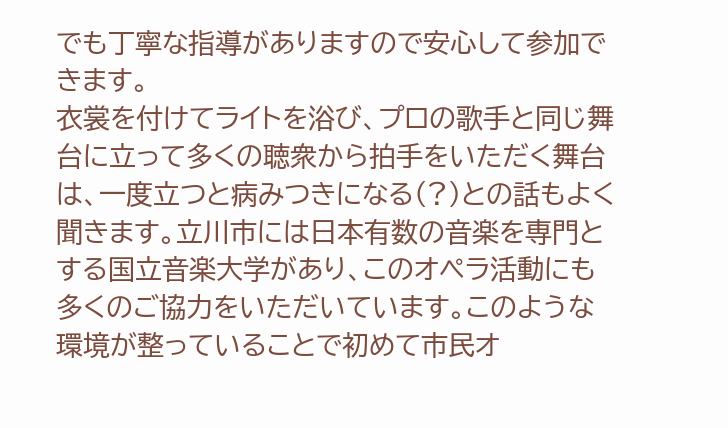でも丁寧な指導がありますので安心して参加できます。
衣裳を付けてライトを浴び、プロの歌手と同じ舞台に立って多くの聴衆から拍手をいただく舞台は、一度立つと病みつきになる(?)との話もよく聞きます。立川市には日本有数の音楽を専門とする国立音楽大学があり、このオペラ活動にも多くのご協力をいただいています。このような環境が整っていることで初めて市民オ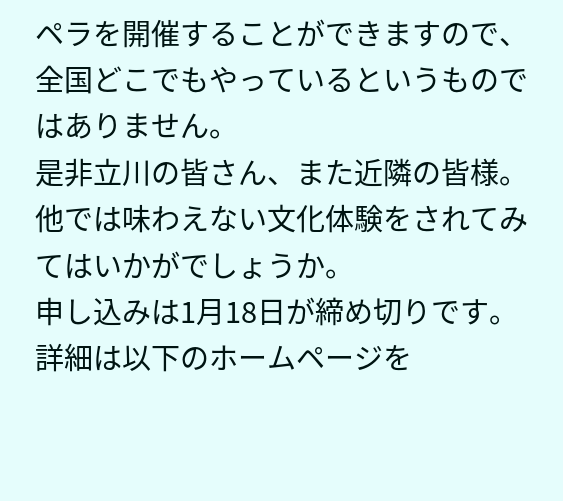ペラを開催することができますので、全国どこでもやっているというものではありません。
是非立川の皆さん、また近隣の皆様。他では味わえない文化体験をされてみてはいかがでしょうか。
申し込みは1月18日が締め切りです。詳細は以下のホームページを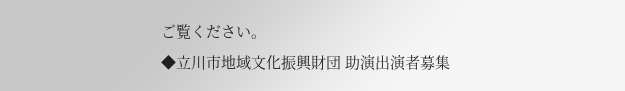ご覧ください。
◆立川市地域文化振興財団 助演出演者募集